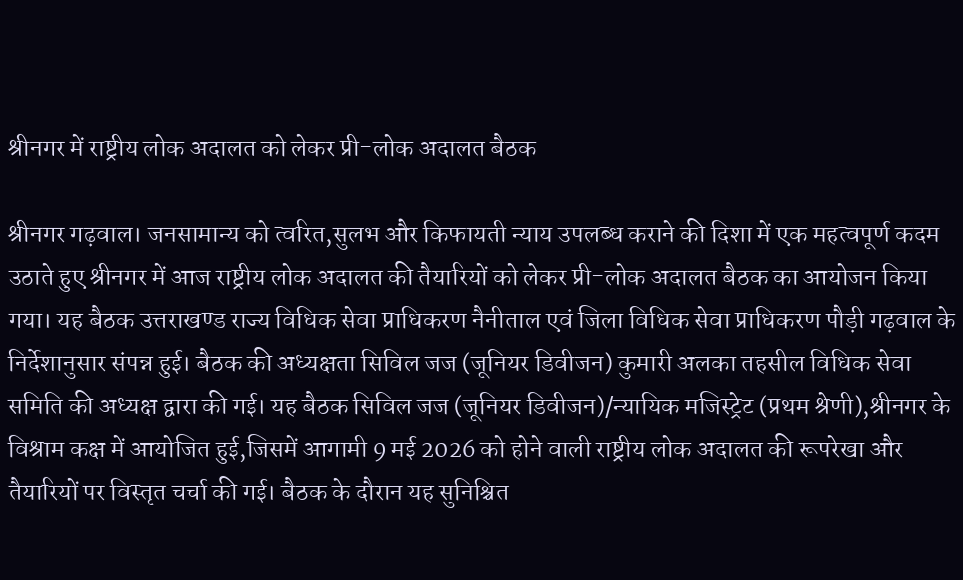श्रीनगर में राष्ट्रीय लोक अदालत को लेकर प्री-लोक अदालत बैठक

श्रीनगर गढ़वाल। जनसामान्य को त्वरित,सुलभ और किफायती न्याय उपलब्ध कराने की दिशा में एक महत्वपूर्ण कदम उठाते हुए श्रीनगर में आज राष्ट्रीय लोक अदालत की तैयारियों को लेकर प्री-लोक अदालत बैठक का आयोजन किया गया। यह बैठक उत्तराखण्ड राज्य विधिक सेवा प्राधिकरण नैनीताल एवं जिला विधिक सेवा प्राधिकरण पौड़ी गढ़वाल के निर्देशानुसार संपन्न हुई। बैठक की अध्यक्षता सिविल जज (जूनियर डिवीजन) कुमारी अलका तहसील विधिक सेवा समिति की अध्यक्ष द्वारा की गई। यह बैठक सिविल जज (जूनियर डिवीजन)/न्यायिक मजिस्ट्रेट (प्रथम श्रेणी),श्रीनगर के विश्राम कक्ष में आयोजित हुई,जिसमें आगामी 9 मई 2026 को होने वाली राष्ट्रीय लोक अदालत की रूपरेखा और तैयारियों पर विस्तृत चर्चा की गई। बैठक के दौरान यह सुनिश्चित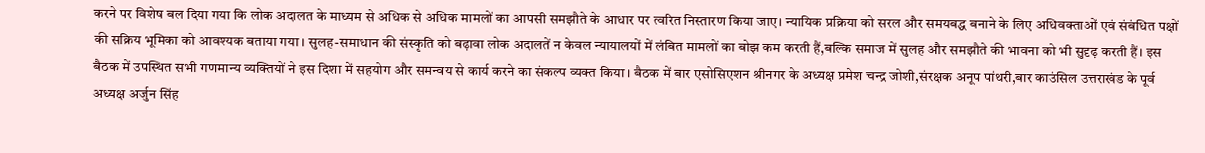करने पर विशेष बल दिया गया कि लोक अदालत के माध्यम से अधिक से अधिक मामलों का आपसी समझौते के आधार पर त्वरित निस्तारण किया जाए। न्यायिक प्रक्रिया को सरल और समयबद्ध बनाने के लिए अधिवक्ताओं एवं संबंधित पक्षों की सक्रिय भूमिका को आवश्यक बताया गया। सुलह-समाधान की संस्कृति को बढ़ावा लोक अदालतें न केवल न्यायालयों में लंबित मामलों का बोझ कम करती हैं,बल्कि समाज में सुलह और समझौते की भावना को भी सुदृढ़ करती हैं। इस बैठक में उपस्थित सभी गणमान्य व्यक्तियों ने इस दिशा में सहयोग और समन्वय से कार्य करने का संकल्प व्यक्त किया। बैठक में बार एसोसिएशन श्रीनगर के अध्यक्ष प्रमेश चन्द्र जोशी,संरक्षक अनूप पांथरी,बार काउंसिल उत्तराखंड के पूर्व अध्यक्ष अर्जुन सिंह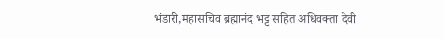भंडारी,महासचिव ब्रह्मानंद भट्ट सहित अधिवक्ता देवी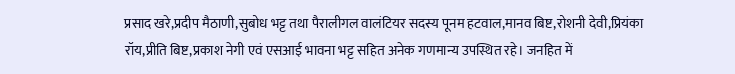प्रसाद खरे,प्रदीप मैठाणी,सुबोध भट्ट तथा पैरालीगल वालंटियर सदस्य पूनम हटवाल,मानव बिष्ट,रोशनी देवी,प्रियंका रॉय,प्रीति बिष्ट,प्रकाश नेगी एवं एसआई भावना भट्ट सहित अनेक गणमान्य उपस्थित रहे। जनहित में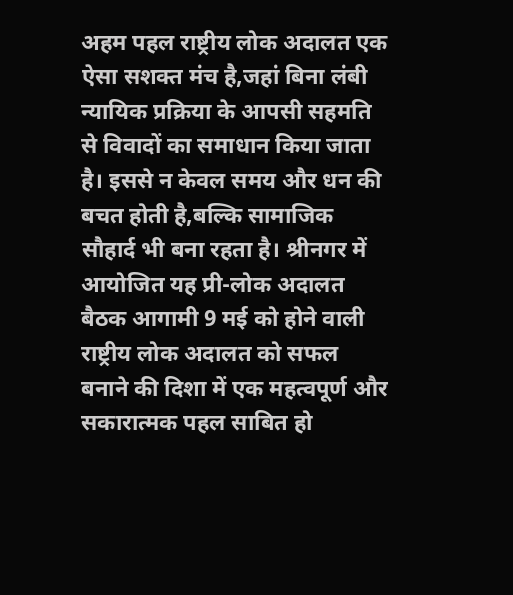अहम पहल राष्ट्रीय लोक अदालत एक ऐसा सशक्त मंच है,जहां बिना लंबी न्यायिक प्रक्रिया के आपसी सहमति से विवादों का समाधान किया जाता है। इससे न केवल समय और धन की बचत होती है,बल्कि सामाजिक सौहार्द भी बना रहता है। श्रीनगर में आयोजित यह प्री-लोक अदालत बैठक आगामी 9 मई को होने वाली राष्ट्रीय लोक अदालत को सफल बनाने की दिशा में एक महत्वपूर्ण और सकारात्मक पहल साबित हो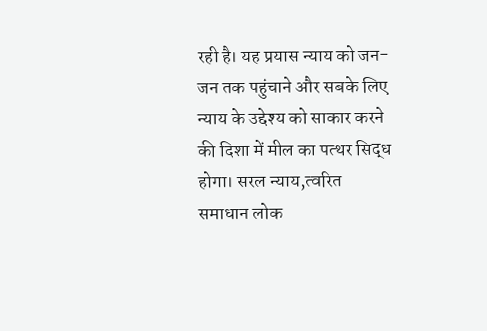रही है। यह प्रयास न्याय को जन-जन तक पहुंचाने और सबके लिए न्याय के उद्देश्य को साकार करने की दिशा में मील का पत्थर सिद्ध होगा। सरल न्याय,त्वरित समाधान लोक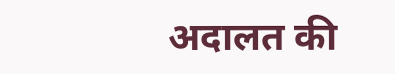अदालत की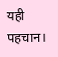यही पहचान।